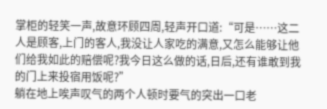掌柜的轻笑一声,故意环顾四周,轻声开口道:“可是……这二人是顾客,上门的客人,我没让人家吃的满意,又怎么能够让他们给我如此的赔偿呢?我今日这么做的话,日后,还有谁敢到我的门上来投宿用饭呢?”
躺在地上唉声叹气的两个人顿时要气的突出一口老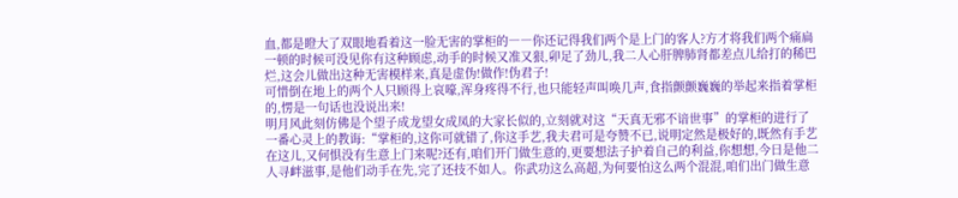血,都是瞪大了双眼地看着这一脸无害的掌柜的――你还记得我们两个是上门的客人?方才将我们两个痛扁一顿的时候可没见你有这种顾虑,动手的时候又准又狠,卯足了劲儿,我二人心肝脾肺肾都差点儿给打的稀巴烂,这会儿做出这种无害模样来,真是虚伪!做作!伪君子!
可惜倒在地上的两个人只顾得上哀嚎,浑身疼得不行,也只能轻声叫唤几声,食指颤颤巍巍的举起来指着掌柜的,愣是一句话也没说出来!
明月风此刻仿佛是个望子成龙望女成凤的大家长似的,立刻就对这“天真无邪不谙世事”的掌柜的进行了一番心灵上的教诲:“掌柜的,这你可就错了,你这手艺,我夫君可是夸赞不已,说明定然是极好的,既然有手艺在这儿,又何惧没有生意上门来呢?还有,咱们开门做生意的,更要想法子护着自己的利益,你想想,今日是他二人寻衅滋事,是他们动手在先,完了还技不如人。你武功这么高超,为何要怕这么两个混混,咱们出门做生意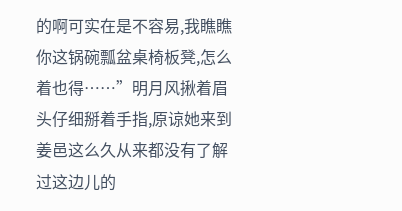的啊可实在是不容易,我瞧瞧你这锅碗瓢盆桌椅板凳,怎么着也得……”明月风揪着眉头仔细掰着手指,原谅她来到姜邑这么久从来都没有了解过这边儿的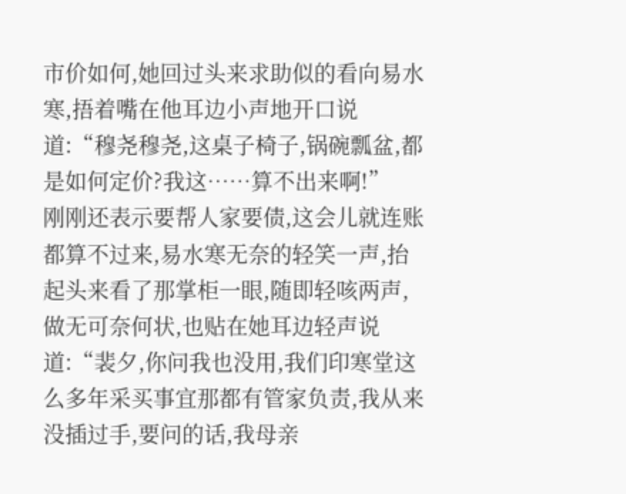市价如何,她回过头来求助似的看向易水寒,捂着嘴在他耳边小声地开口说道:“穆尧穆尧,这桌子椅子,锅碗瓢盆,都是如何定价?我这……算不出来啊!”
刚刚还表示要帮人家要债,这会儿就连账都算不过来,易水寒无奈的轻笑一声,抬起头来看了那掌柜一眼,随即轻咳两声,做无可奈何状,也贴在她耳边轻声说道:“裴夕,你问我也没用,我们印寒堂这么多年采买事宜那都有管家负责,我从来没插过手,要问的话,我母亲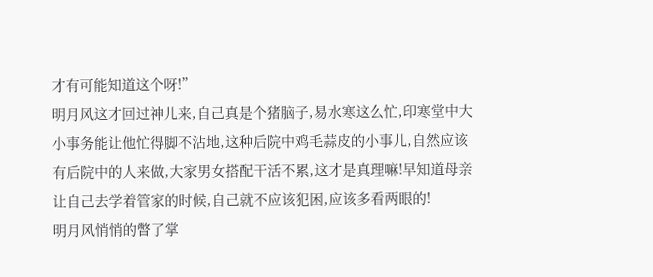才有可能知道这个呀!”
明月风这才回过神儿来,自己真是个猪脑子,易水寒这么忙,印寒堂中大小事务能让他忙得脚不沾地,这种后院中鸡毛蒜皮的小事儿,自然应该有后院中的人来做,大家男女搭配干活不累,这才是真理嘛!早知道母亲让自己去学着管家的时候,自己就不应该犯困,应该多看两眼的!
明月风悄悄的瞥了掌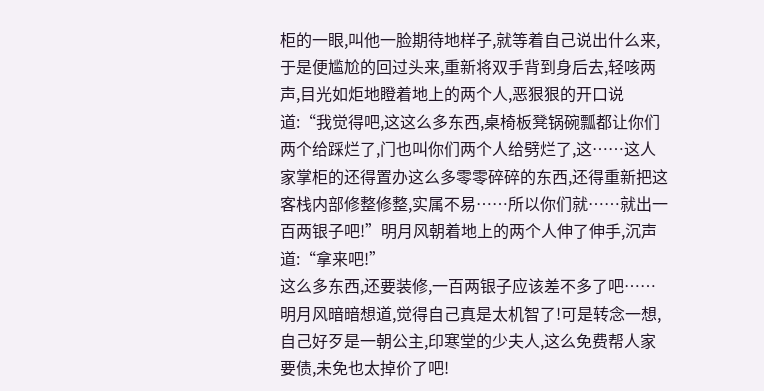柜的一眼,叫他一脸期待地样子,就等着自己说出什么来,于是便尴尬的回过头来,重新将双手背到身后去,轻咳两声,目光如炬地瞪着地上的两个人,恶狠狠的开口说道:“我觉得吧,这这么多东西,桌椅板凳锅碗瓢都让你们两个给踩烂了,门也叫你们两个人给劈烂了,这……这人家掌柜的还得置办这么多零零碎碎的东西,还得重新把这客栈内部修整修整,实属不易……所以你们就……就出一百两银子吧!”明月风朝着地上的两个人伸了伸手,沉声道:“拿来吧!”
这么多东西,还要装修,一百两银子应该差不多了吧……明月风暗暗想道,觉得自己真是太机智了!可是转念一想,自己好歹是一朝公主,印寒堂的少夫人,这么免费帮人家要债,未免也太掉价了吧!